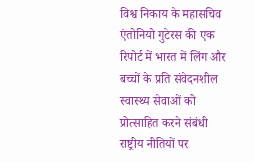विश्व निकाय के महासचिव एंतोनियो गुटेरस की एक रिपोर्ट में भारत में लिंग और बच्चों के प्रति संवेदनशील स्वास्थ्य सेवाओं को प्रोत्साहित करने संबंधी राष्ट्रीय नीतियों पर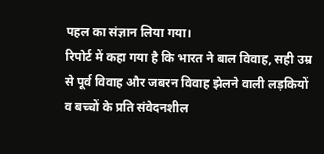पहल का संज्ञान लिया गया।
रिपोर्ट में कहा गया है कि भारत ने बाल विवाह, सही उम्र से पूर्व विवाह और जबरन विवाह झेलने वाली लड़कियों व बच्चों के प्रति संवेदनशील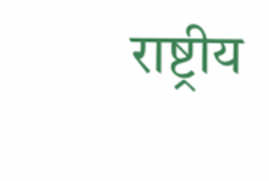राष्ट्रीय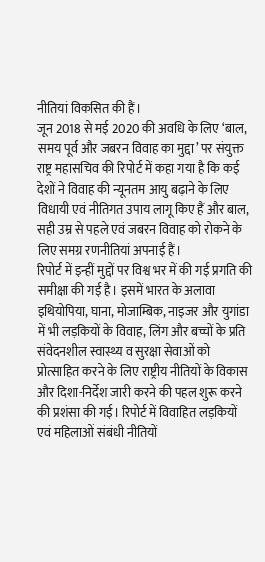नीतियां विकसित की हैं।
जून 2018 से मई 2020 की अवधि के लिए ‘बाल, समय पूर्व और जबरन विवाह का मुद्दा’ पर संयुक्त राष्ट्र महासचिव की रिपोर्ट में कहा गया है कि कई देशों ने विवाह की न्यूनतम आयु बढ़ाने के लिए विधायी एवं नीतिगत उपाय लागू किए हैं और बाल, सही उम्र से पहले एवं जबरन विवाह को रोकने के लिए समग्र रणनीतियां अपनाई हैं।
रिपोर्ट में इन्हीं मुद्दों पर विश्व भर में की गई प्रगति की समीक्षा की गई है। इसमें भारत के अलावा इथियोपिया, घाना, मोजाम्बिक, नाइजर और युगांडा में भी लड़कियों के विवाह, लिंग और बच्चों के प्रति संवेदनशील स्वास्थ्य व सुरक्षा सेवाओं को प्रोत्साहित करने के लिए राष्ट्रीय नीतियों के विकास और दिशा-निर्देश जारी करने की पहल शुरू करने की प्रशंसा की गई। रिपोर्ट में विवाहित लड़कियों एवं महिलाओं संबंधी नीतियों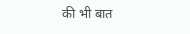की भी बात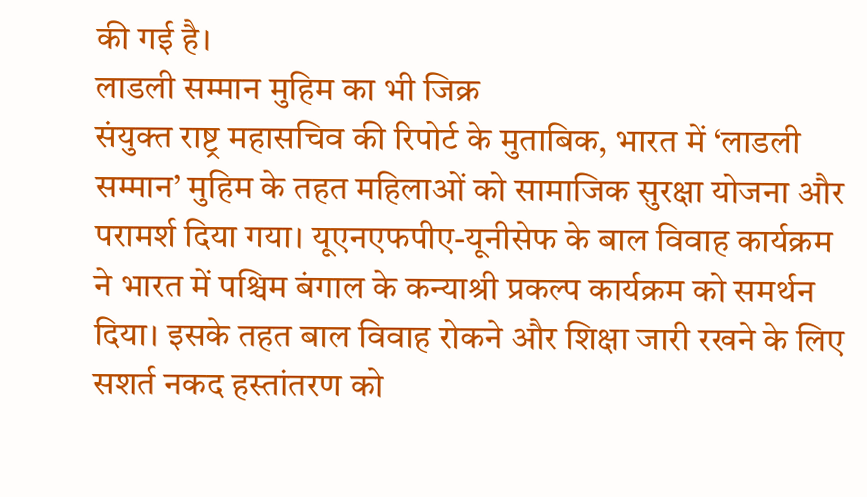की गई है।
लाडली सम्मान मुहिम का भी जिक्र
संयुक्त राष्ट्र महासचिव की रिपोर्ट के मुताबिक, भारत में ‘लाडली सम्मान’ मुहिम के तहत महिलाओं को सामाजिक सुरक्षा योजना और परामर्श दिया गया। यूएनएफपीए-यूनीसेफ के बाल विवाह कार्यक्रम ने भारत में पश्चिम बंगाल के कन्याश्री प्रकल्प कार्यक्रम को समर्थन दिया। इसके तहत बाल विवाह रोकने और शिक्षा जारी रखने के लिए सशर्त नकद हस्तांतरण को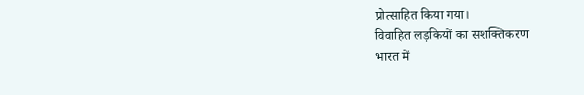प्रोत्साहित किया गया।
विवाहित लड़कियों का सशक्तिकरण
भारत में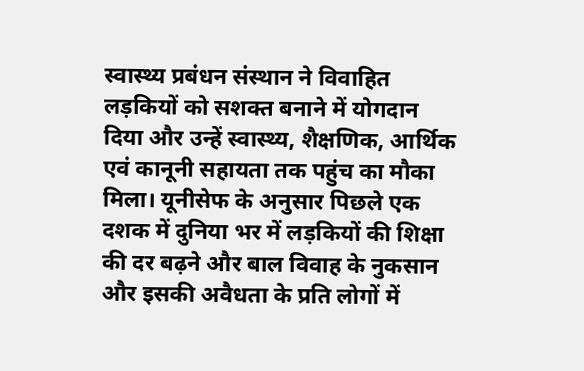स्वास्थ्य प्रबंधन संस्थान ने विवाहित लड़कियों को सशक्त बनाने में योगदान दिया और उन्हें स्वास्थ्य, शैक्षणिक, आर्थिक एवं कानूनी सहायता तक पहुंच का मौका मिला। यूनीसेफ के अनुसार पिछले एक दशक में दुनिया भर में लड़कियों की शिक्षा की दर बढ़ने और बाल विवाह के नुकसान और इसकी अवैधता के प्रति लोगों में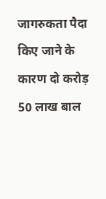जागरुकता पैदा किए जाने के कारण दो करोड़ 50 लाख बाल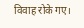विवाह रोके गए।